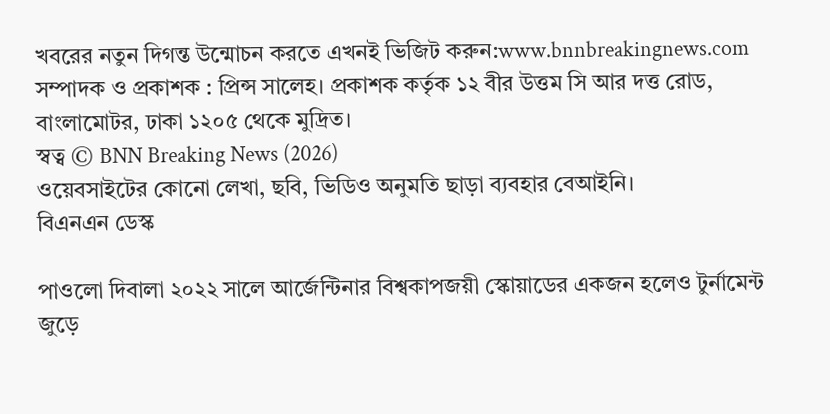খবরের নতুন দিগন্ত উন্মোচন করতে এখনই ভিজিট করুন:www.bnnbreakingnews.com
সম্পাদক ও প্রকাশক : প্রিন্স সালেহ। প্রকাশক কর্তৃক ১২ বীর উত্তম সি আর দত্ত রোড, বাংলামোটর, ঢাকা ১২০৫ থেকে মুদ্রিত।
স্বত্ব © BNN Breaking News (2026)
ওয়েবসাইটের কোনো লেখা, ছবি, ভিডিও অনুমতি ছাড়া ব্যবহার বেআইনি।
বিএনএন ডেস্ক

পাওলো দিবালা ২০২২ সালে আর্জেন্টিনার বিশ্বকাপজয়ী স্কোয়াডের একজন হলেও টুর্নামেন্ট জুড়ে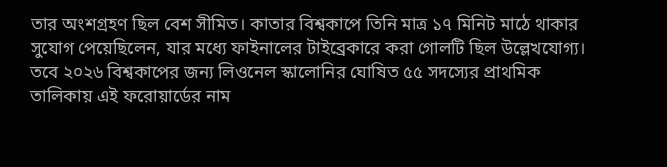তার অংশগ্রহণ ছিল বেশ সীমিত। কাতার বিশ্বকাপে তিনি মাত্র ১৭ মিনিট মাঠে থাকার সুযোগ পেয়েছিলেন, যার মধ্যে ফাইনালের টাইব্রেকারে করা গোলটি ছিল উল্লেখযোগ্য। তবে ২০২৬ বিশ্বকাপের জন্য লিওনেল স্কালোনির ঘোষিত ৫৫ সদস্যের প্রাথমিক তালিকায় এই ফরোয়ার্ডের নাম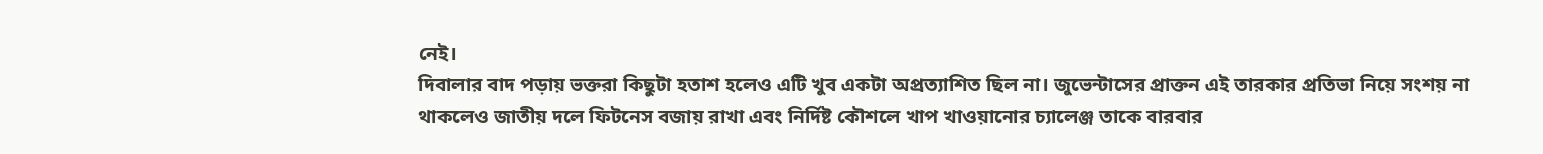নেই।
দিবালার বাদ পড়ায় ভক্তরা কিছুটা হতাশ হলেও এটি খুব একটা অপ্রত্যাশিত ছিল না। জুভেন্টাসের প্রাক্তন এই তারকার প্রতিভা নিয়ে সংশয় না থাকলেও জাতীয় দলে ফিটনেস বজায় রাখা এবং নির্দিষ্ট কৌশলে খাপ খাওয়ানোর চ্যালেঞ্জ তাকে বারবার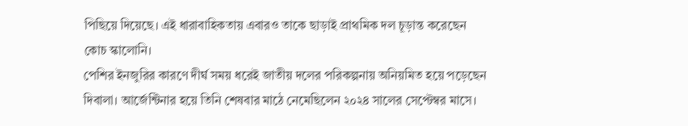পিছিয়ে দিয়েছে। এই ধারাবাহিকতায় এবারও তাকে ছাড়াই প্রাথমিক দল চূড়ান্ত করেছেন কোচ স্কালোনি।
পেশির ইনজুরির কারণে দীর্ঘ সময় ধরেই জাতীয় দলের পরিকল্পনায় অনিয়মিত হয়ে পড়েছেন দিবালা। আর্জেন্টিনার হয়ে তিনি শেষবার মাঠে নেমেছিলেন ২০২৪ সালের সেপ্টেম্বর মাসে।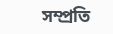সম্প্রতি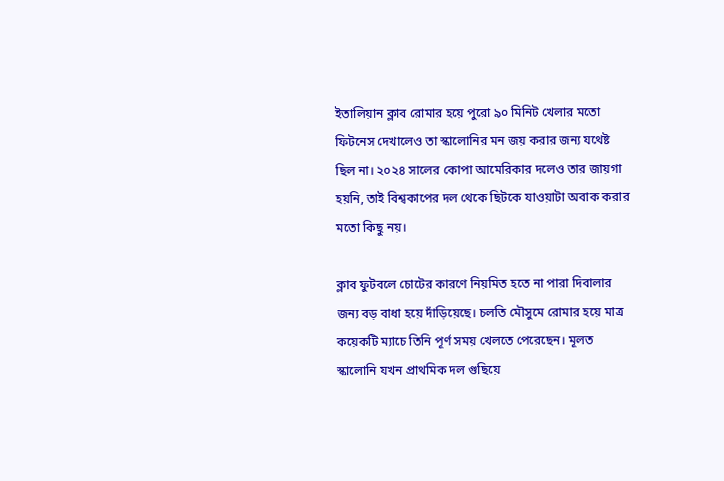ইতালিয়ান ক্লাব রোমার হয়ে পুরো ৯০ মিনিট খেলার মতো ফিটনেস দেখালেও তা স্কালোনির মন জয় করার জন্য যথেষ্ট ছিল না। ২০২৪ সালের কোপা আমেরিকার দলেও তার জায়গা হয়নি, তাই বিশ্বকাপের দল থেকে ছিটকে যাওয়াটা অবাক করার মতো কিছু নয়।

ক্লাব ফুটবলে চোটের কারণে নিয়মিত হতে না পারা দিবালার জন্য বড় বাধা হয়ে দাঁড়িয়েছে। চলতি মৌসুমে রোমার হয়ে মাত্র কয়েকটি ম্যাচে তিনি পূর্ণ সময় খেলতে পেরেছেন। মূলত স্কালোনি যখন প্রাথমিক দল গুছিয়ে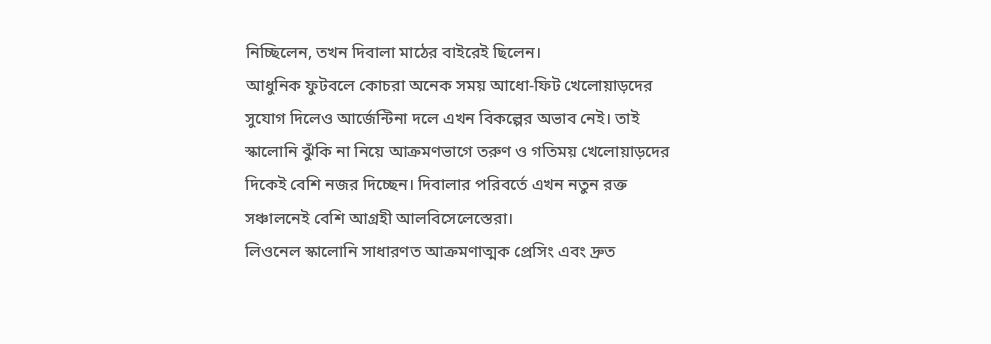নিচ্ছিলেন, তখন দিবালা মাঠের বাইরেই ছিলেন।
আধুনিক ফুটবলে কোচরা অনেক সময় আধো-ফিট খেলোয়াড়দের সুযোগ দিলেও আর্জেন্টিনা দলে এখন বিকল্পের অভাব নেই। তাই স্কালোনি ঝুঁকি না নিয়ে আক্রমণভাগে তরুণ ও গতিময় খেলোয়াড়দের দিকেই বেশি নজর দিচ্ছেন। দিবালার পরিবর্তে এখন নতুন রক্ত সঞ্চালনেই বেশি আগ্রহী আলবিসেলেস্তেরা।
লিওনেল স্কালোনি সাধারণত আক্রমণাত্মক প্রেসিং এবং দ্রুত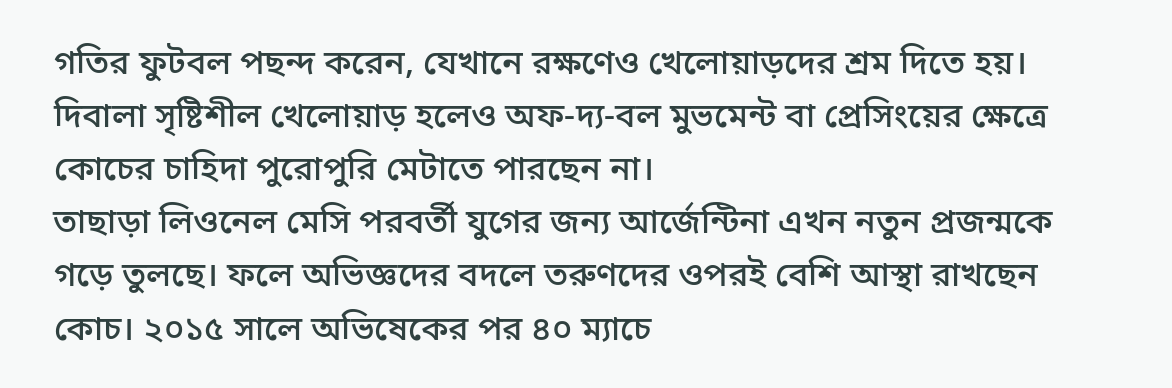গতির ফুটবল পছন্দ করেন, যেখানে রক্ষণেও খেলোয়াড়দের শ্রম দিতে হয়। দিবালা সৃষ্টিশীল খেলোয়াড় হলেও অফ-দ্য-বল মুভমেন্ট বা প্রেসিংয়ের ক্ষেত্রে কোচের চাহিদা পুরোপুরি মেটাতে পারছেন না।
তাছাড়া লিওনেল মেসি পরবর্তী যুগের জন্য আর্জেন্টিনা এখন নতুন প্রজন্মকে গড়ে তুলছে। ফলে অভিজ্ঞদের বদলে তরুণদের ওপরই বেশি আস্থা রাখছেন কোচ। ২০১৫ সালে অভিষেকের পর ৪০ ম্যাচে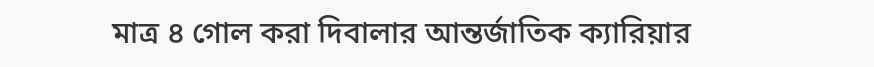মাত্র ৪ গোল করা দিবালার আন্তর্জাতিক ক্যারিয়ার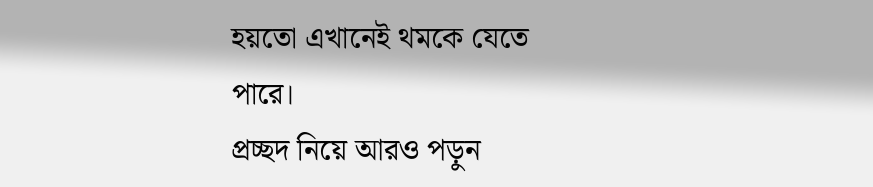হয়তো এখানেই থমকে যেতে পারে।
প্রচ্ছদ নিয়ে আরও পড়ুন